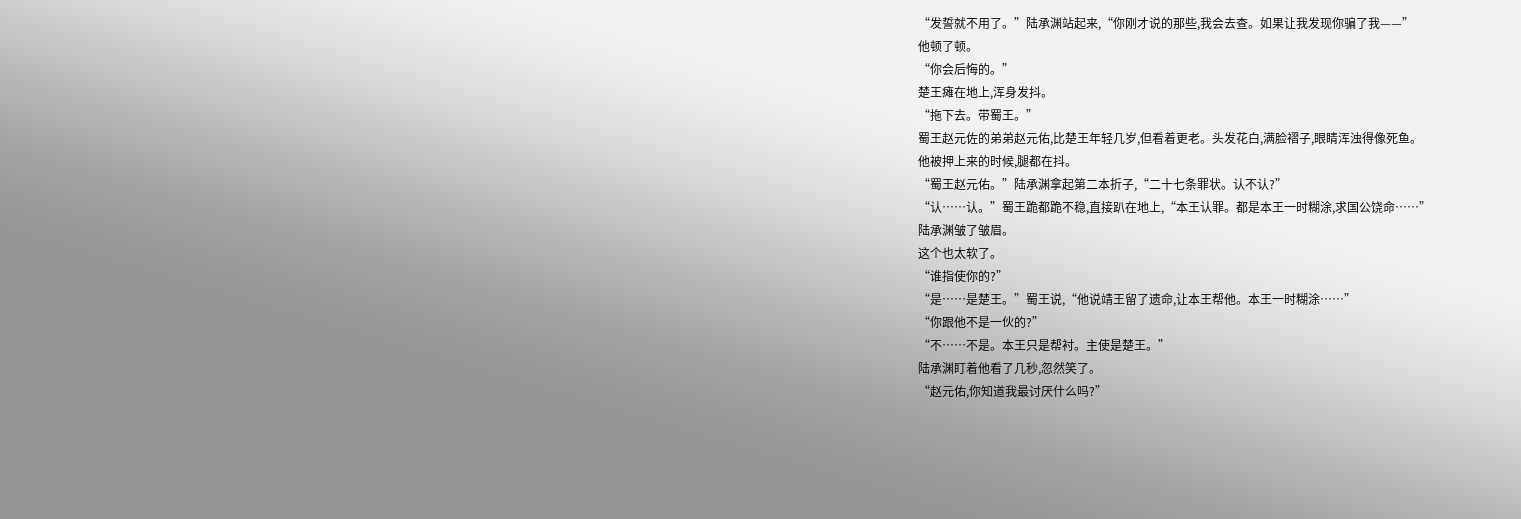“发誓就不用了。”陆承渊站起来,“你刚才说的那些,我会去查。如果让我发现你骗了我——”
他顿了顿。
“你会后悔的。”
楚王瘫在地上,浑身发抖。
“拖下去。带蜀王。”
蜀王赵元佐的弟弟赵元佑,比楚王年轻几岁,但看着更老。头发花白,满脸褶子,眼睛浑浊得像死鱼。
他被押上来的时候,腿都在抖。
“蜀王赵元佑。”陆承渊拿起第二本折子,“二十七条罪状。认不认?”
“认……认。”蜀王跪都跪不稳,直接趴在地上,“本王认罪。都是本王一时糊涂,求国公饶命……”
陆承渊皱了皱眉。
这个也太软了。
“谁指使你的?”
“是……是楚王。”蜀王说,“他说靖王留了遗命,让本王帮他。本王一时糊涂……”
“你跟他不是一伙的?”
“不……不是。本王只是帮衬。主使是楚王。”
陆承渊盯着他看了几秒,忽然笑了。
“赵元佑,你知道我最讨厌什么吗?”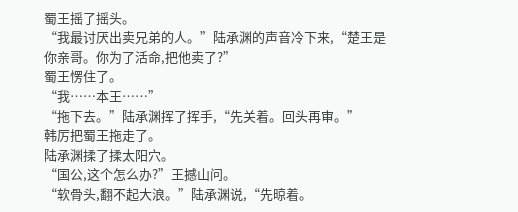蜀王摇了摇头。
“我最讨厌出卖兄弟的人。”陆承渊的声音冷下来,“楚王是你亲哥。你为了活命,把他卖了?”
蜀王愣住了。
“我……本王……”
“拖下去。”陆承渊挥了挥手,“先关着。回头再审。”
韩厉把蜀王拖走了。
陆承渊揉了揉太阳穴。
“国公,这个怎么办?”王撼山问。
“软骨头,翻不起大浪。”陆承渊说,“先晾着。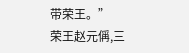带荣王。”
荣王赵元偁,三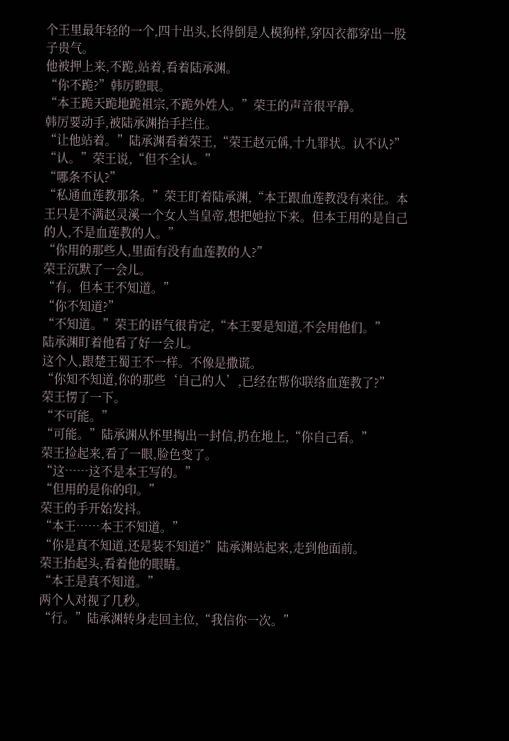个王里最年轻的一个,四十出头,长得倒是人模狗样,穿囚衣都穿出一股子贵气。
他被押上来,不跪,站着,看着陆承渊。
“你不跪?”韩厉瞪眼。
“本王跪天跪地跪祖宗,不跪外姓人。”荣王的声音很平静。
韩厉要动手,被陆承渊抬手拦住。
“让他站着。”陆承渊看着荣王,“荣王赵元偁,十九罪状。认不认?”
“认。”荣王说,“但不全认。”
“哪条不认?”
“私通血莲教那条。”荣王盯着陆承渊,“本王跟血莲教没有来往。本王只是不满赵灵溪一个女人当皇帝,想把她拉下来。但本王用的是自己的人,不是血莲教的人。”
“你用的那些人,里面有没有血莲教的人?”
荣王沉默了一会儿。
“有。但本王不知道。”
“你不知道?”
“不知道。”荣王的语气很肯定,“本王要是知道,不会用他们。”
陆承渊盯着他看了好一会儿。
这个人,跟楚王蜀王不一样。不像是撒谎。
“你知不知道,你的那些‘自己的人’,已经在帮你联络血莲教了?”
荣王愣了一下。
“不可能。”
“可能。”陆承渊从怀里掏出一封信,扔在地上,“你自己看。”
荣王捡起来,看了一眼,脸色变了。
“这……这不是本王写的。”
“但用的是你的印。”
荣王的手开始发抖。
“本王……本王不知道。”
“你是真不知道,还是装不知道?”陆承渊站起来,走到他面前。
荣王抬起头,看着他的眼睛。
“本王是真不知道。”
两个人对视了几秒。
“行。”陆承渊转身走回主位,“我信你一次。”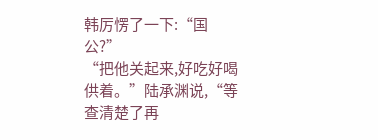韩厉愣了一下:“国公?”
“把他关起来,好吃好喝供着。”陆承渊说,“等查清楚了再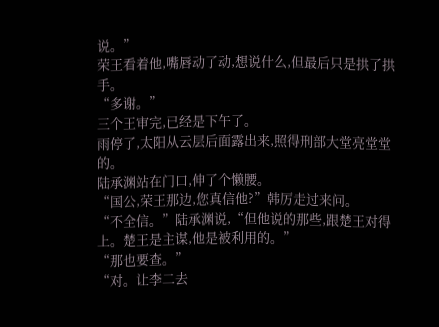说。”
荣王看着他,嘴唇动了动,想说什么,但最后只是拱了拱手。
“多谢。”
三个王审完,已经是下午了。
雨停了,太阳从云层后面露出来,照得刑部大堂亮堂堂的。
陆承渊站在门口,伸了个懒腰。
“国公,荣王那边,您真信他?”韩厉走过来问。
“不全信。”陆承渊说,“但他说的那些,跟楚王对得上。楚王是主谋,他是被利用的。”
“那也要查。”
“对。让李二去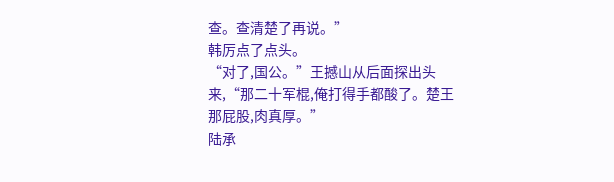查。查清楚了再说。”
韩厉点了点头。
“对了,国公。”王撼山从后面探出头来,“那二十军棍,俺打得手都酸了。楚王那屁股,肉真厚。”
陆承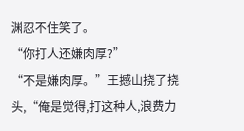渊忍不住笑了。
“你打人还嫌肉厚?”
“不是嫌肉厚。”王撼山挠了挠头,“俺是觉得,打这种人,浪费力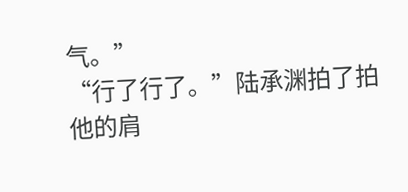气。”
“行了行了。”陆承渊拍了拍他的肩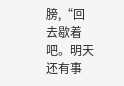膀,“回去歇着吧。明天还有事